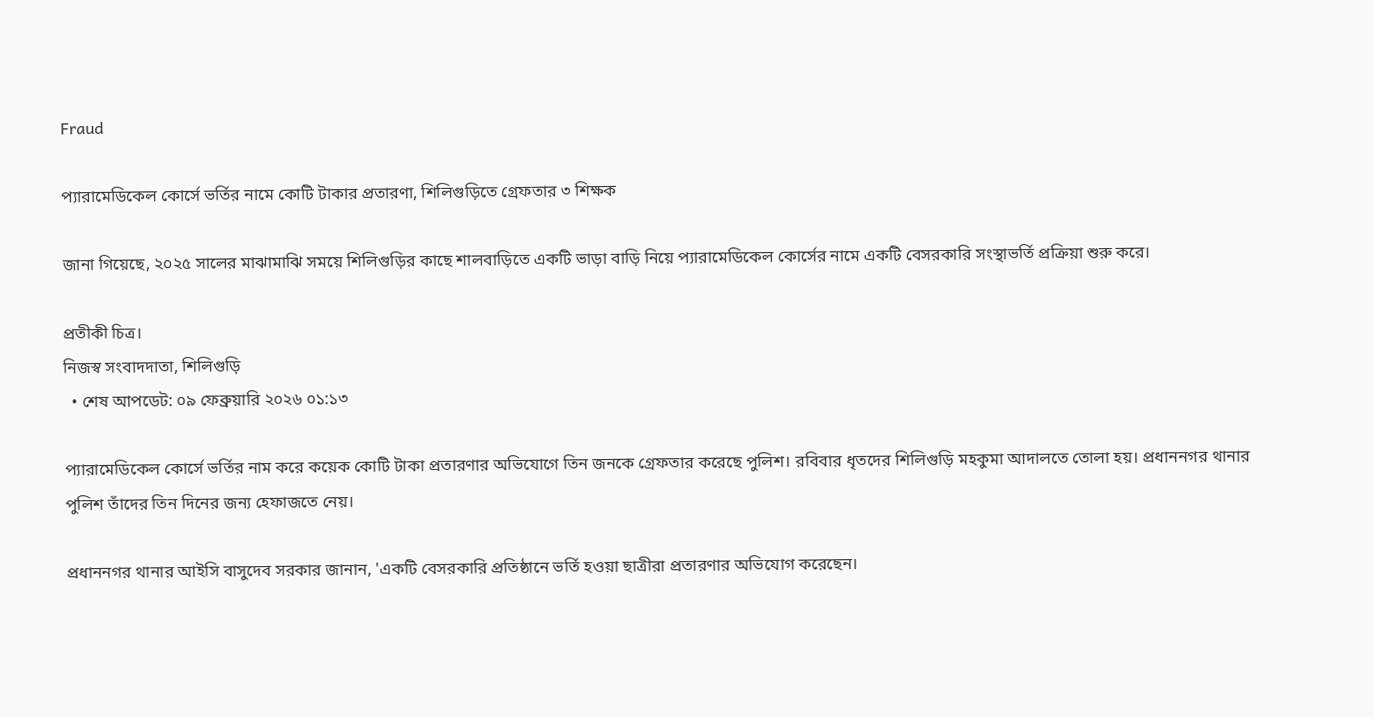Fraud

প্যারামেডিকেল কোর্সে ভর্তির নামে কোটি টাকার প্রতারণা, শিলিগুড়িতে গ্রেফতার ৩ শিক্ষক

জানা গিয়েছে, ২০২৫ সালের মাঝামাঝি সময়ে শিলিগুড়ির কাছে শালবাড়িতে একটি ভাড়া বাড়ি নিয়ে প্যারামেডিকেল কোর্সের নামে একটি বেসরকারি সংস্থাভর্তি প্রক্রিয়া শুরু করে।

প্রতীকী চিত্র।
নিজস্ব সংবাদদাতা, শিলিগুড়ি
  • শেষ আপডেট: ০৯ ফেব্রুয়ারি ২০২৬ ০১:১৩

প্যারামেডিকেল কোর্সে ভর্তির নাম করে কয়েক কোটি টাকা প্রতারণার অভিযোগে তিন জনকে গ্রেফতার করেছে পুলিশ। রবিবার ধৃতদের শিলিগুড়ি মহকুমা আদালতে তোলা হয়। প্রধাননগর থানার পুলিশ তাঁদের তিন দিনের জন্য হেফাজতে নেয়।

প্রধাননগর থানার আইসি বাসুদেব সরকার জানান, 'একটি বেসরকারি প্রতিষ্ঠানে ভর্তি হওয়া ছাত্রীরা প্রতারণার অভিযোগ করেছেন।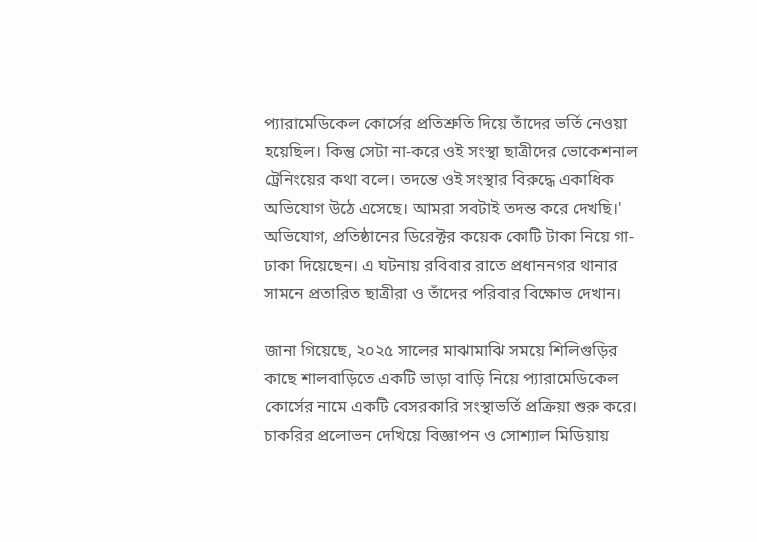প্যারামেডিকেল কোর্সের প্রতিশ্রুতি দিয়ে তাঁদের ভর্তি নেওয়া হয়েছিল। কিন্তু সেটা না-করে ওই সংস্থা ছাত্রীদের ভোকেশনাল ট্রেনিংয়ের কথা বলে। তদন্তে ওই সংস্থার বিরুদ্ধে একাধিক অভিযোগ উঠে এসেছে। আমরা সবটাই তদন্ত করে দেখছি।' অভিযোগ, প্রতিষ্ঠানের ডিরেক্টর কয়েক কোটি টাকা নিয়ে গা-ঢাকা দিয়েছেন। এ ঘটনায় রবিবার রাতে প্রধাননগর থানার সামনে প্রতারিত ছাত্রীরা ও তাঁদের পরিবার বিক্ষোভ দেখান।

জানা গিয়েছে, ২০২৫ সালের মাঝামাঝি সময়ে শিলিগুড়ির কাছে শালবাড়িতে একটি ভাড়া বাড়ি নিয়ে প্যারামেডিকেল কোর্সের নামে একটি বেসরকারি সংস্থাভর্তি প্রক্রিয়া শুরু করে। চাকরির প্রলোভন দেখিয়ে বিজ্ঞাপন ও সোশ্যাল মিডিয়ায়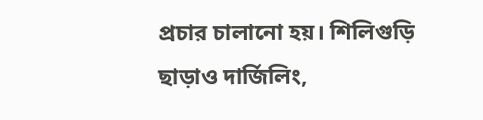প্রচার চালানো হয়। শিলিগুড়ি ছাড়াও দার্জিলিং,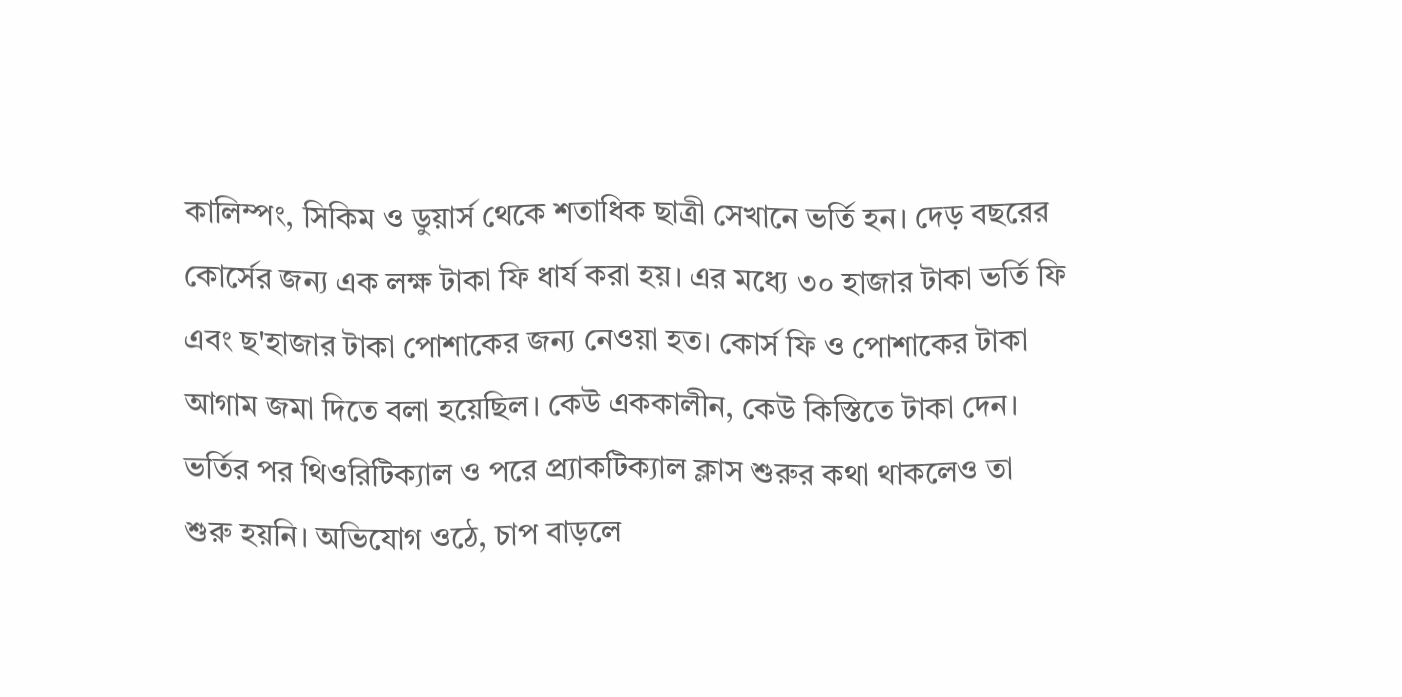কালিম্পং, সিকিম ও ডুয়ার্স থেকে শতাধিক ছাত্রী সেখানে ভর্তি হন। দেড় বছরের কোর্সের জন্য এক লক্ষ টাকা ফি ধার্য করা হয়। এর মধ্যে ৩০ হাজার টাকা ভর্তি ফি এবং ছ'হাজার টাকা পোশাকের জন্য নেওয়া হত। কোর্স ফি ও পোশাকের টাকা আগাম জমা দিতে বলা হয়েছিল। কেউ এককালীন, কেউ কিস্তিতে টাকা দেন। ভর্তির পর থিওরিটিক্যাল ও পরে প্র্যাকটিক্যাল ক্লাস শুরুর কথা থাকলেও তা শুরু হয়নি। অভিযোগ ওঠে, চাপ বাড়লে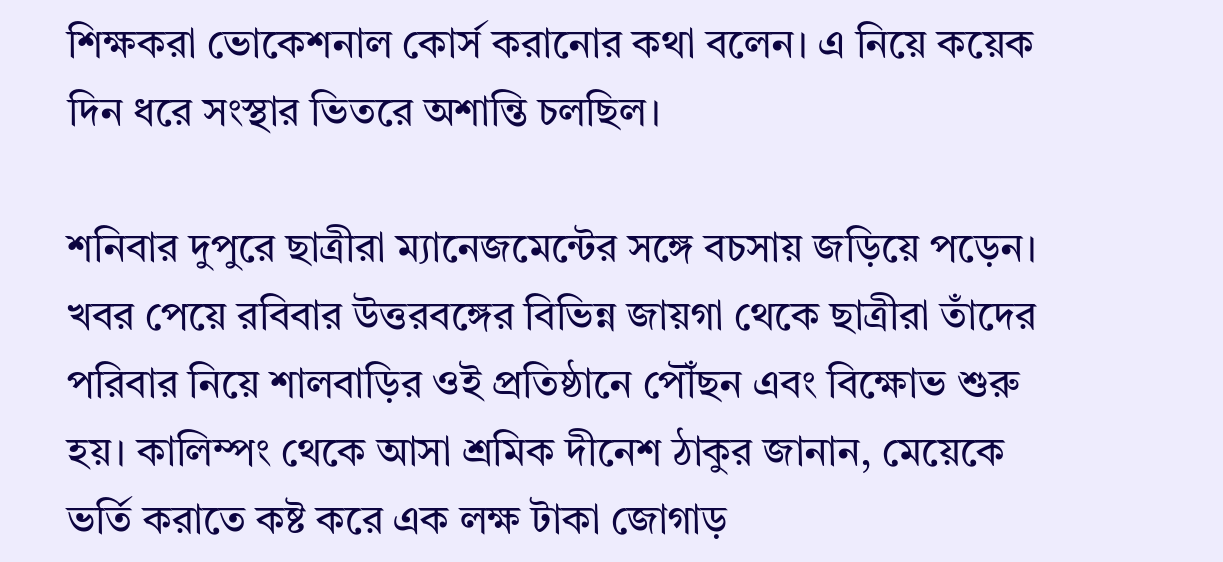শিক্ষকরা ভোকেশনাল কোর্স করানোর কথা বলেন। এ নিয়ে কয়েক দিন ধরে সংস্থার ভিতরে অশান্তি চলছিল।

শনিবার দুপুরে ছাত্রীরা ম্যানেজমেন্টের সঙ্গে বচসায় জড়িয়ে পড়েন। খবর পেয়ে রবিবার উত্তরবঙ্গের বিভিন্ন জায়গা থেকে ছাত্রীরা তাঁদের পরিবার নিয়ে শালবাড়ির ওই প্রতিষ্ঠানে পৌঁছন এবং বিক্ষোভ শুরু হয়। কালিম্পং থেকে আসা শ্রমিক দীনেশ ঠাকুর জানান, মেয়েকে ভর্তি করাতে কষ্ট করে এক লক্ষ টাকা জোগাড়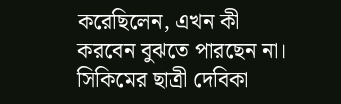করেছিলেন, এখন কী করবেন বুঝতে পারছেন না। সিকিমের ছাত্রী দেবিকা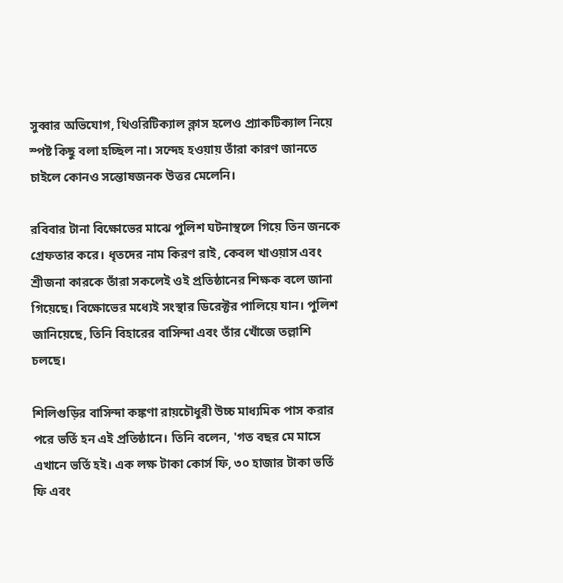সুব্বার অভিযোগ, থিওরিটিক্যাল ক্লাস হলেও প্র্যাকটিক্যাল নিয়ে স্পষ্ট কিছু বলা হচ্ছিল না। সন্দেহ হওয়ায় তাঁরা কারণ জানতে চাইলে কোনও সন্তোষজনক উত্তর মেলেনি।

রবিবার টানা বিক্ষোভের মাঝে পুলিশ ঘটনাস্থলে গিয়ে তিন জনকে গ্রেফতার করে। ধৃতদের নাম কিরণ রাই, কেবল খাওয়াস এবং শ্রীজনা কারকে তাঁরা সকলেই ওই প্রতিষ্ঠানের শিক্ষক বলে জানা গিয়েছে। বিক্ষোভের মধ্যেই সংস্থার ডিরেক্টর পালিয়ে যান। পুলিশ জানিয়েছে, তিনি বিহারের বাসিন্দা এবং তাঁর খোঁজে তল্লাশি চলছে।

শিলিগুড়ির বাসিন্দা কঙ্কণা রায়চৌধুরী উচ্চ মাধ্যমিক পাস করার পরে ভর্তি হন এই প্রতিষ্ঠানে। তিনি বলেন, 'গত বছর মে মাসে এখানে ভর্তি হই। এক লক্ষ টাকা কোর্স ফি, ৩০ হাজার টাকা ভর্তি ফি এবং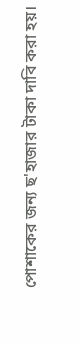পোশাকের জন্য ছ'হাজার টাকা দাবি করা হয়।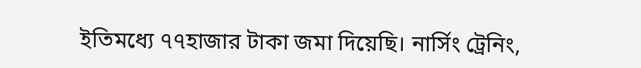ইতিমধ্যে ৭৭হাজার টাকা জমা দিয়েছি। নার্সিং ট্রেনিং,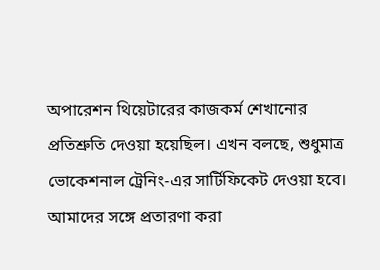অপারেশন থিয়েটারের কাজকর্ম শেখানোর প্রতিশ্রুতি দেওয়া হয়েছিল। এখন বলছে, শুধুমাত্র ভোকেশনাল ট্রেনিং-এর সার্টিফিকেট দেওয়া হবে। আমাদের সঙ্গে প্রতারণা করা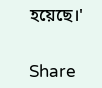হয়েছে।'


Share